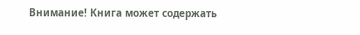Внимание! Книга может содержать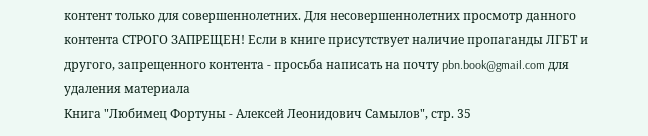контент только для совершеннолетних. Для несовершеннолетних просмотр данного контента СТРОГО ЗАПРЕЩЕН! Если в книге присутствует наличие пропаганды ЛГБТ и другого, запрещенного контента - просьба написать на почту pbn.book@gmail.com для удаления материала
Книга "Любимец Фортуны - Алексей Леонидович Самылов", стр. 35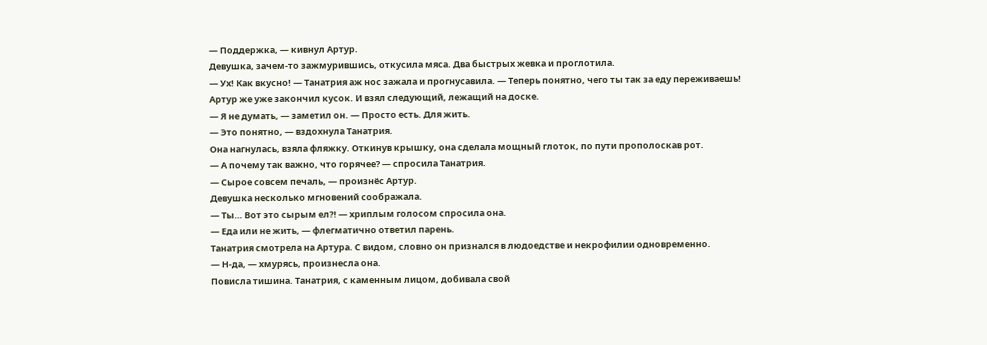— Поддержка, — кивнул Артур.
Девушка, зачем-то зажмурившись, откусила мяса. Два быстрых жевка и проглотила.
— Ух! Как вкусно! — Танатрия аж нос зажала и прогнусавила. — Теперь понятно, чего ты так за еду переживаешь!
Артур же уже закончил кусок. И взял следующий, лежащий на доске.
— Я не думать, — заметил он. — Просто есть. Для жить.
— Это понятно, — вздохнула Танатрия.
Она нагнулась, взяла фляжку. Откинув крышку, она сделала мощный глоток, по пути прополоскав рот.
— А почему так важно, что горячее? — спросила Танатрия.
— Сырое совсем печаль, — произнёс Артур.
Девушка несколько мгновений соображала.
— Ты… Вот это сырым ел⁈ — хриплым голосом спросила она.
— Еда или не жить, — флегматично ответил парень.
Танатрия смотрела на Артура. С видом, словно он признался в людоедстве и некрофилии одновременно.
— Н-да, — хмурясь, произнесла она.
Повисла тишина. Танатрия, с каменным лицом, добивала свой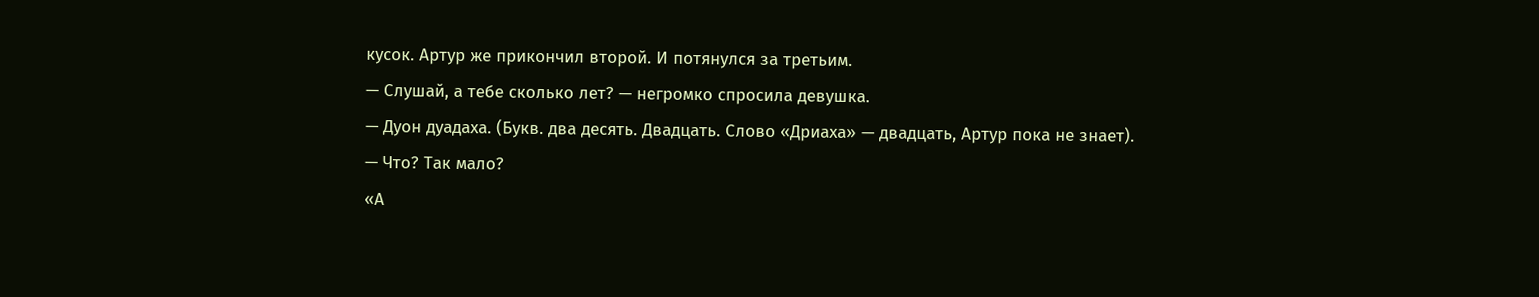кусок. Артур же прикончил второй. И потянулся за третьим.
— Слушай, а тебе сколько лет? — негромко спросила девушка.
— Дуон дуадаха. (Букв. два десять. Двадцать. Слово «Дриаха» — двадцать, Артур пока не знает).
— Что? Так мало?
«А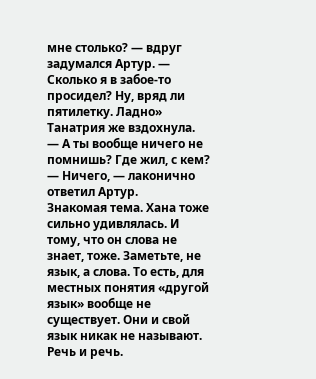мне столько? — вдруг задумался Артур. — Сколько я в забое-то просидел? Ну, вряд ли пятилетку. Ладно»
Танатрия же вздохнула.
— А ты вообще ничего не помнишь? Где жил, с кем?
— Ничего, — лаконично ответил Артур.
Знакомая тема. Хана тоже сильно удивлялась. И тому, что он слова не знает, тоже. Заметьте, не язык, а слова. То есть, для местных понятия «другой язык» вообще не существует. Они и свой язык никак не называют. Речь и речь.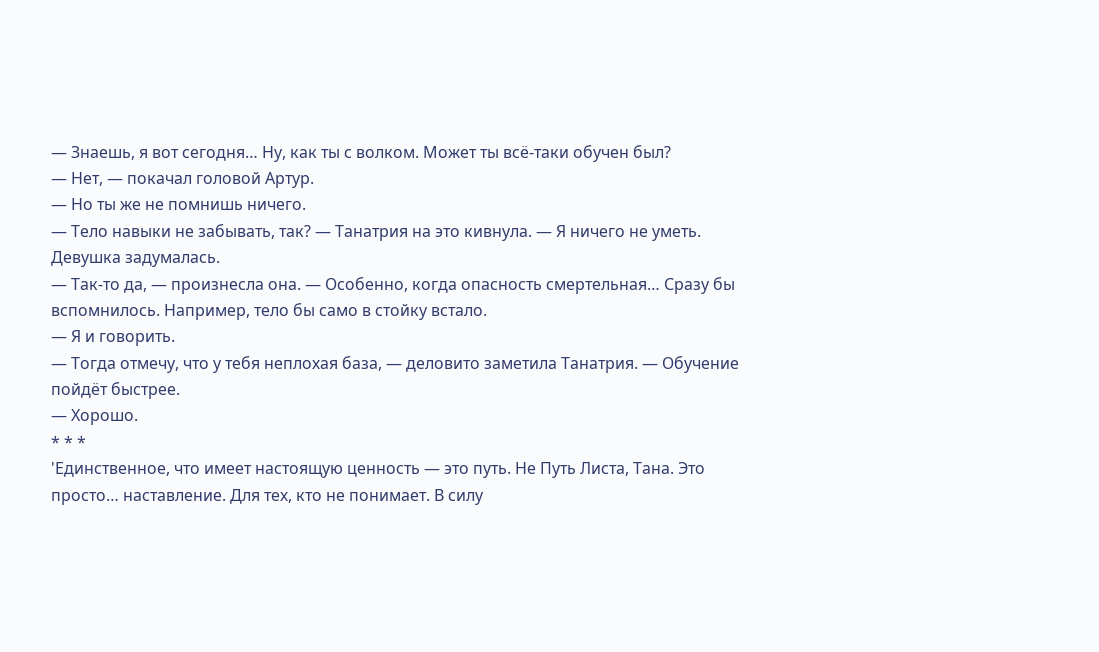— Знаешь, я вот сегодня… Ну, как ты с волком. Может ты всё-таки обучен был?
— Нет, — покачал головой Артур.
— Но ты же не помнишь ничего.
— Тело навыки не забывать, так? — Танатрия на это кивнула. — Я ничего не уметь.
Девушка задумалась.
— Так-то да, — произнесла она. — Особенно, когда опасность смертельная… Сразу бы вспомнилось. Например, тело бы само в стойку встало.
— Я и говорить.
— Тогда отмечу, что у тебя неплохая база, — деловито заметила Танатрия. — Обучение пойдёт быстрее.
— Хорошо.
* * *
'Единственное, что имеет настоящую ценность — это путь. Не Путь Листа, Тана. Это просто… наставление. Для тех, кто не понимает. В силу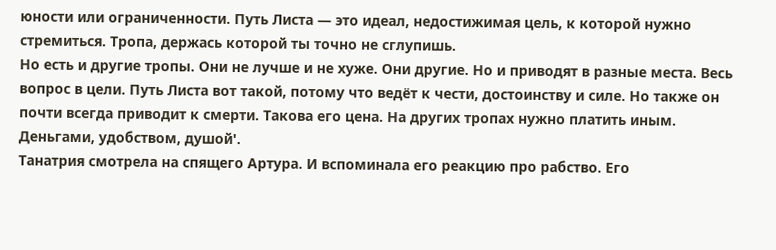юности или ограниченности. Путь Листа — это идеал, недостижимая цель, к которой нужно стремиться. Тропа, держась которой ты точно не сглупишь.
Но есть и другие тропы. Они не лучше и не хуже. Они другие. Но и приводят в разные места. Весь вопрос в цели. Путь Листа вот такой, потому что ведёт к чести, достоинству и силе. Но также он почти всегда приводит к смерти. Такова его цена. На других тропах нужно платить иным. Деньгами, удобством, душой'.
Танатрия смотрела на спящего Артура. И вспоминала его реакцию про рабство. Его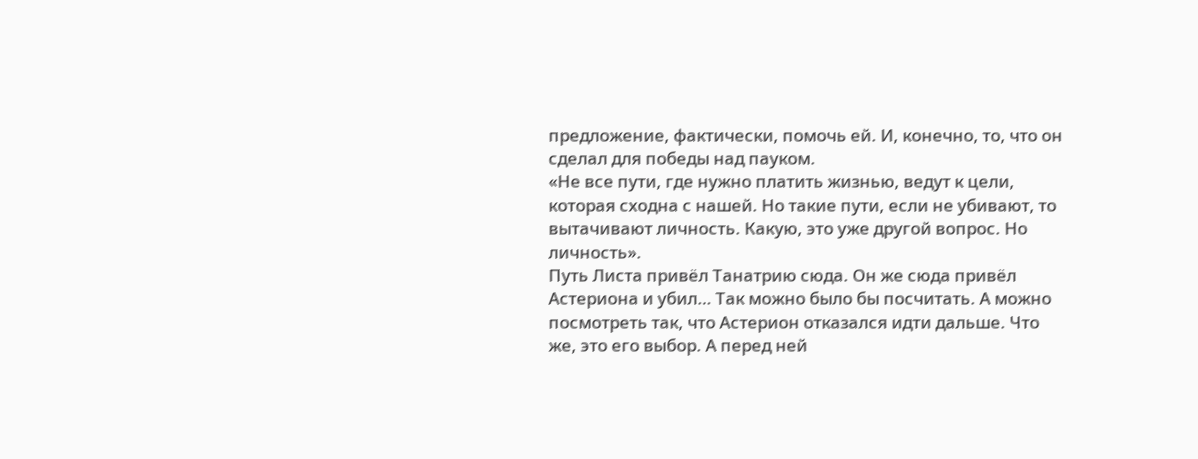предложение, фактически, помочь ей. И, конечно, то, что он сделал для победы над пауком.
«Не все пути, где нужно платить жизнью, ведут к цели, которая сходна с нашей. Но такие пути, если не убивают, то вытачивают личность. Какую, это уже другой вопрос. Но личность».
Путь Листа привёл Танатрию сюда. Он же сюда привёл Астериона и убил… Так можно было бы посчитать. А можно посмотреть так, что Астерион отказался идти дальше. Что же, это его выбор. А перед ней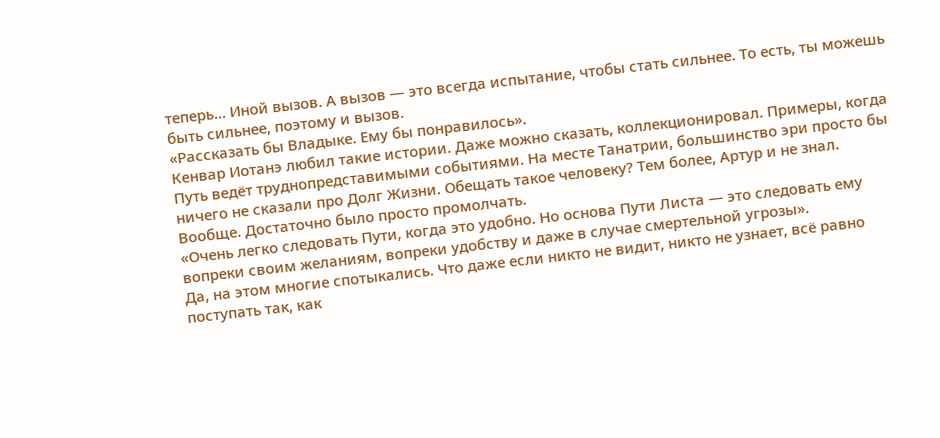теперь… Иной вызов. А вызов — это всегда испытание, чтобы стать сильнее. То есть, ты можешь быть сильнее, поэтому и вызов.
«Рассказать бы Владыке. Ему бы понравилось».
Кенвар Иотанэ любил такие истории. Даже можно сказать, коллекционировал. Примеры, когда Путь ведёт труднопредставимыми событиями. На месте Танатрии, большинство эри просто бы ничего не сказали про Долг Жизни. Обещать такое человеку? Тем более, Артур и не знал. Вообще. Достаточно было просто промолчать.
«Очень легко следовать Пути, когда это удобно. Но основа Пути Листа — это следовать ему вопреки своим желаниям, вопреки удобству и даже в случае смертельной угрозы».
Да, на этом многие спотыкались. Что даже если никто не видит, никто не узнает, всё равно поступать так, как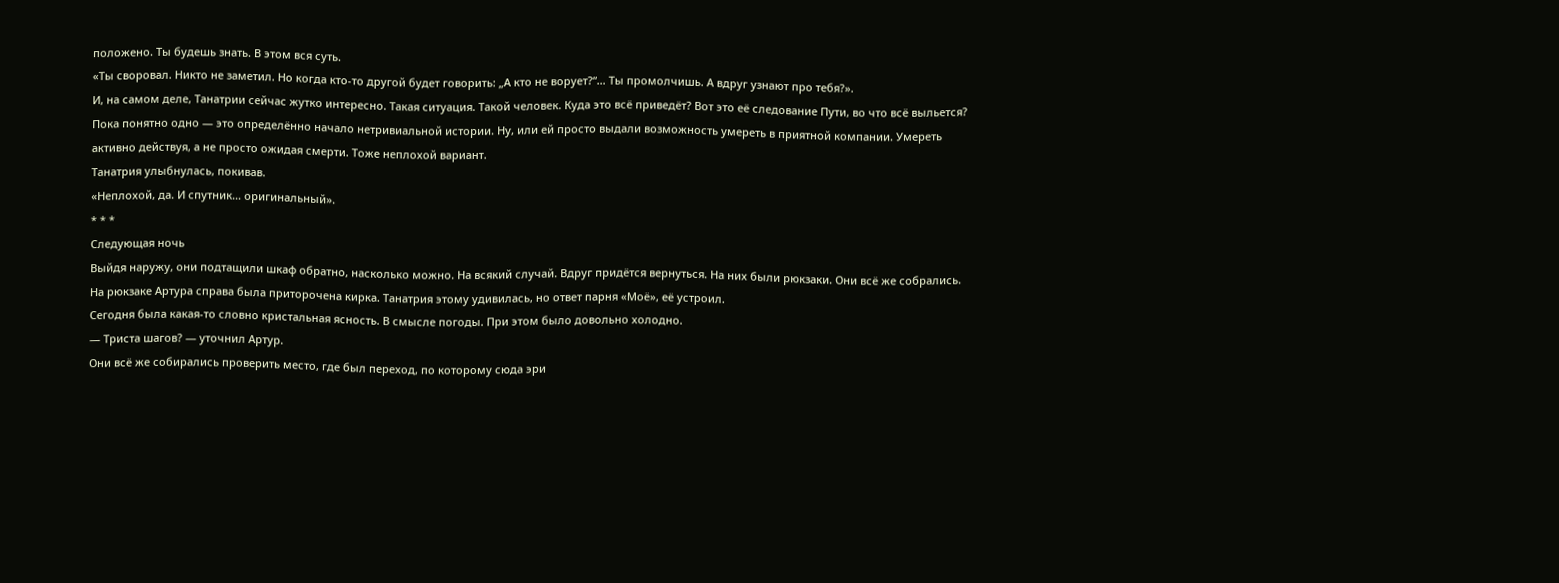положено. Ты будешь знать. В этом вся суть.
«Ты своровал. Никто не заметил. Но когда кто-то другой будет говорить: „А кто не ворует?“… Ты промолчишь. А вдруг узнают про тебя?».
И, на самом деле, Танатрии сейчас жутко интересно. Такая ситуация. Такой человек. Куда это всё приведёт? Вот это её следование Пути, во что всё выльется? Пока понятно одно — это определённо начало нетривиальной истории. Ну, или ей просто выдали возможность умереть в приятной компании. Умереть активно действуя, а не просто ожидая смерти. Тоже неплохой вариант.
Танатрия улыбнулась, покивав.
«Неплохой, да. И спутник… оригинальный».
* * *
Следующая ночь
Выйдя наружу, они подтащили шкаф обратно, насколько можно. На всякий случай. Вдруг придётся вернуться. На них были рюкзаки. Они всё же собрались.
На рюкзаке Артура справа была приторочена кирка. Танатрия этому удивилась, но ответ парня «Моё», её устроил.
Сегодня была какая-то словно кристальная ясность. В смысле погоды. При этом было довольно холодно.
— Триста шагов? — уточнил Артур.
Они всё же собирались проверить место, где был переход, по которому сюда эри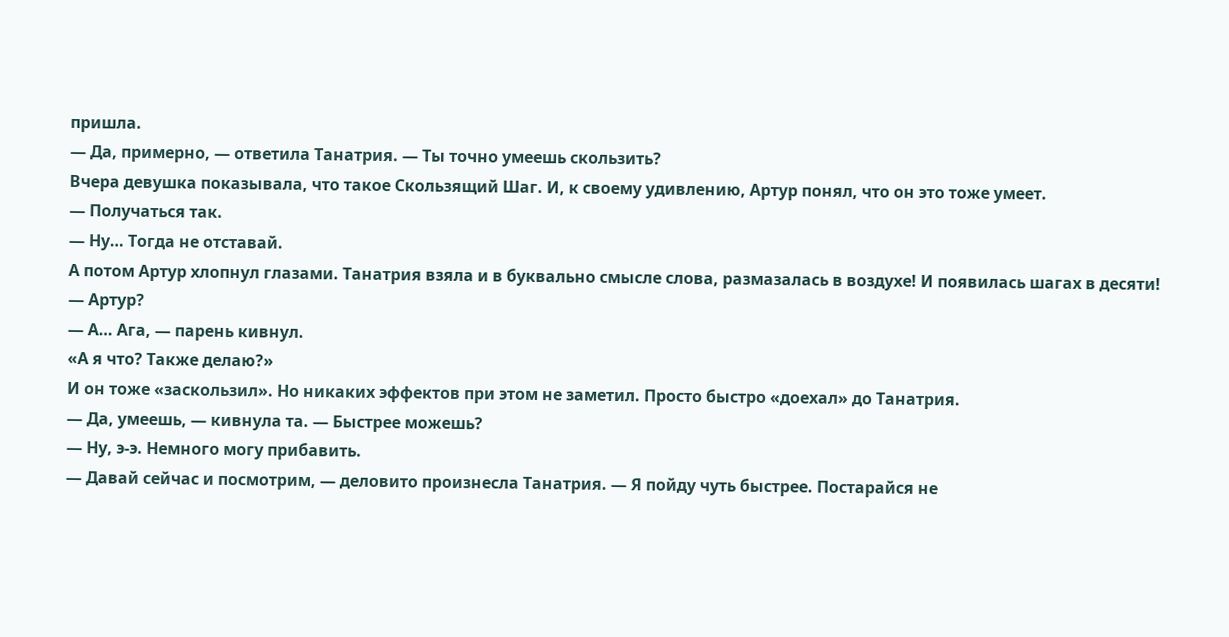пришла.
— Да, примерно, — ответила Танатрия. — Ты точно умеешь скользить?
Вчера девушка показывала, что такое Скользящий Шаг. И, к своему удивлению, Артур понял, что он это тоже умеет.
— Получаться так.
— Ну… Тогда не отставай.
А потом Артур хлопнул глазами. Танатрия взяла и в буквально смысле слова, размазалась в воздухе! И появилась шагах в десяти!
— Артур?
— А… Ага, — парень кивнул.
«А я что? Также делаю?»
И он тоже «заскользил». Но никаких эффектов при этом не заметил. Просто быстро «доехал» до Танатрия.
— Да, умеешь, — кивнула та. — Быстрее можешь?
— Ну, э-э. Немного могу прибавить.
— Давай сейчас и посмотрим, — деловито произнесла Танатрия. — Я пойду чуть быстрее. Постарайся не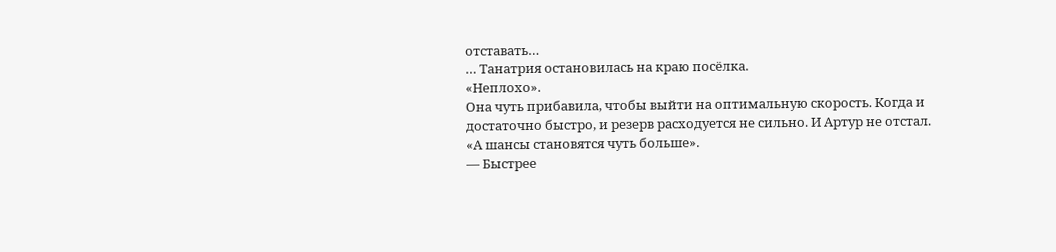отставать…
… Танатрия остановилась на краю посёлка.
«Неплохо».
Она чуть прибавила, чтобы выйти на оптимальную скорость. Когда и достаточно быстро, и резерв расходуется не сильно. И Артур не отстал.
«А шансы становятся чуть больше».
— Быстрее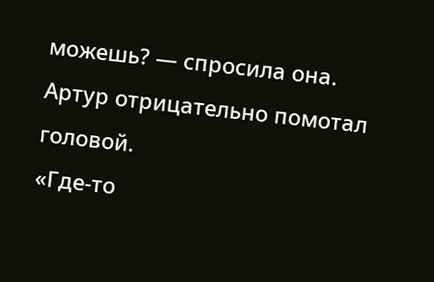можешь? — спросила она.
Артур отрицательно помотал головой.
«Где-то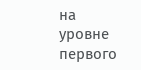на уровне первого